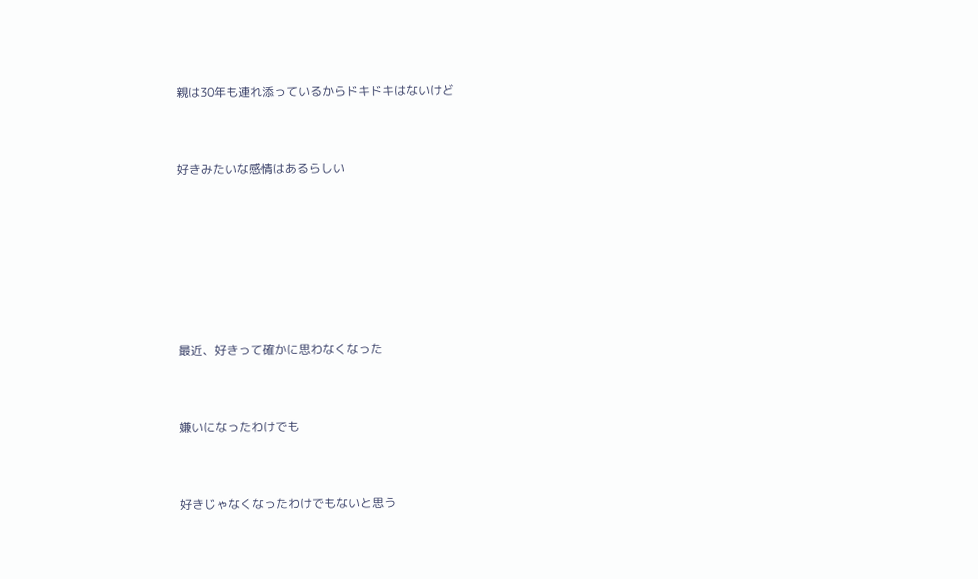親は30年も連れ添っているからドキドキはないけど


好きみたいな感情はあるらしい






最近、好きって確かに思わなくなった


嫌いになったわけでも


好きじゃなくなったわけでもないと思う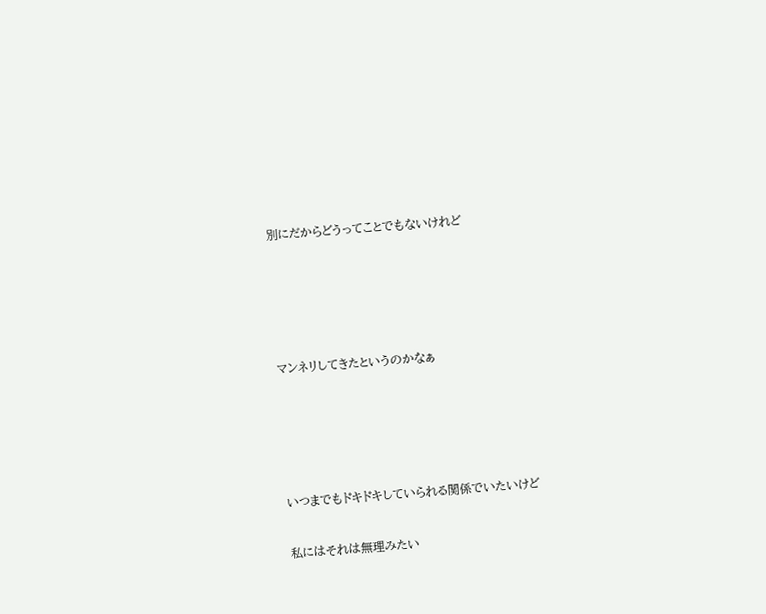別にだからどうってことでもないけれど







マンネリしてきたというのかなぁ







いつまでもドキドキしていられる関係でいたいけど


私にはそれは無理みたい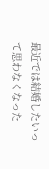最近では結婚したいって思わなくなった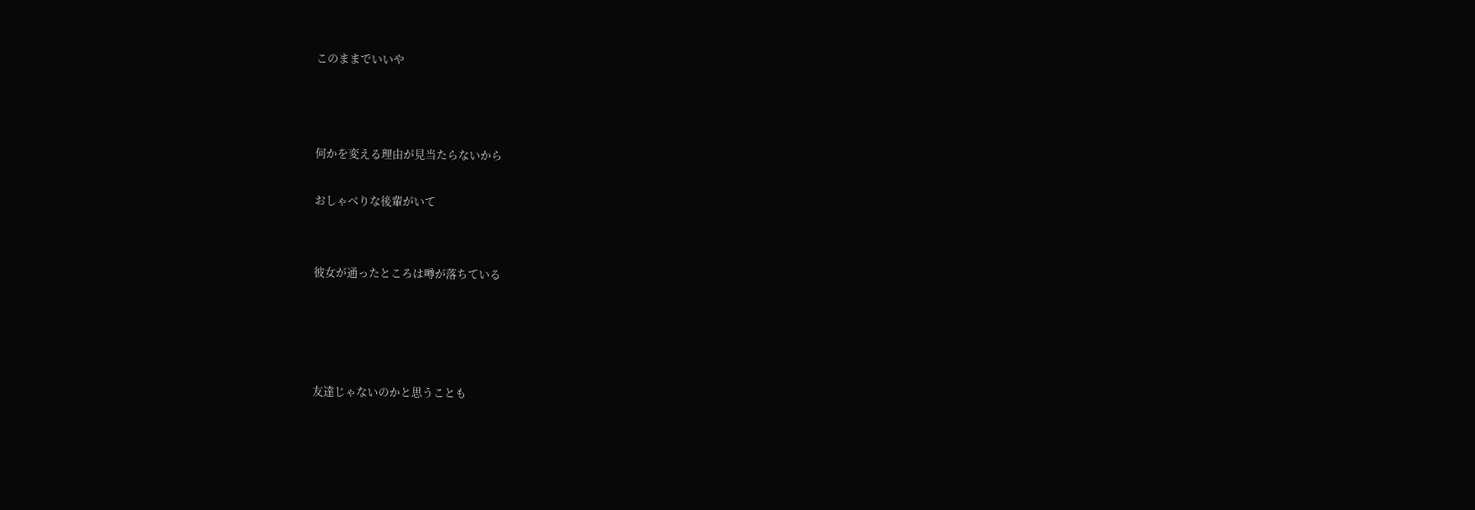このままでいいや



何かを変える理由が見当たらないから

おしゃべりな後輩がいて


彼女が通ったところは噂が落ちている




友達じゃないのかと思うことも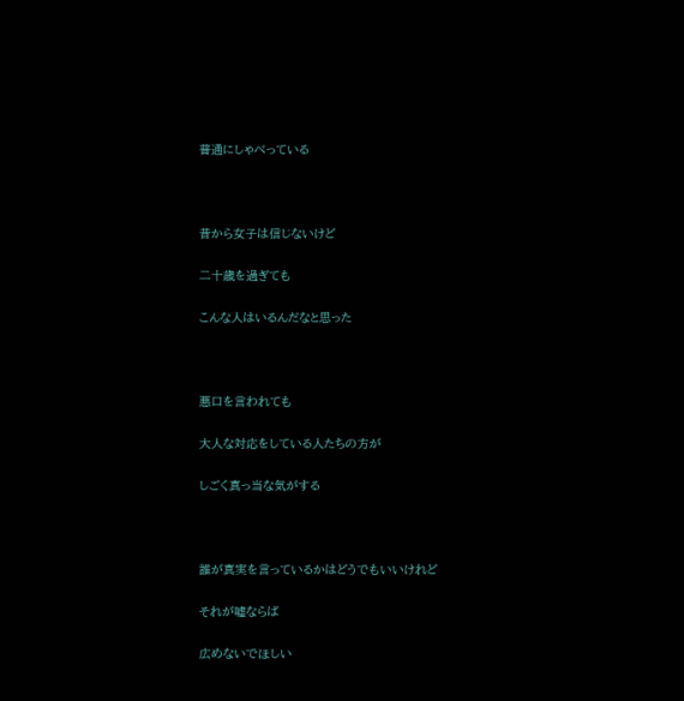普通にしゃべっている





昔から女子は信じないけど


二十歳を過ぎても


こんな人はいるんだなと思った





悪口を言われても


大人な対応をしている人たちの方が


しごく真っ当な気がする





誰が真実を言っているかはどうでもいいけれど


それが嘘ならば


広めないでほしい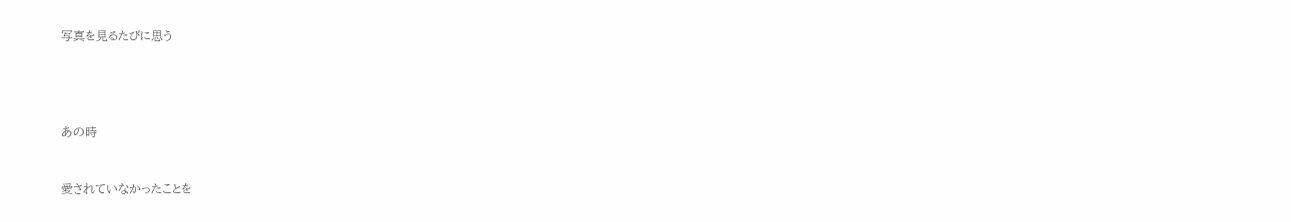写真を見るたびに思う




あの時


愛されていなかったことを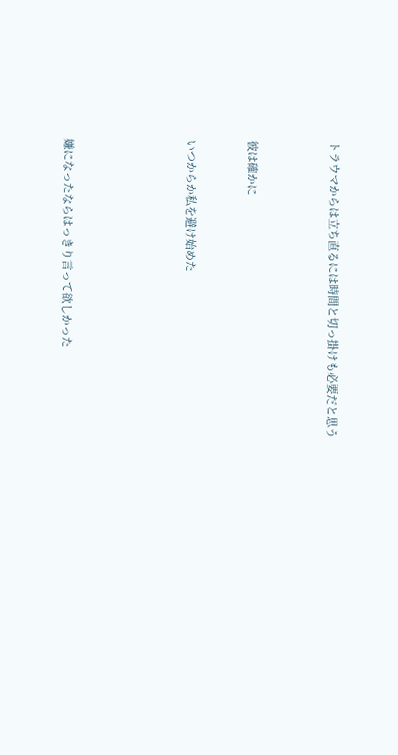トラウマからは立ち直るには時間と切っ掛けも必要だと思う



彼は確かに


いつからか私を避け始めた





嫌になったならはっきり言って欲しかった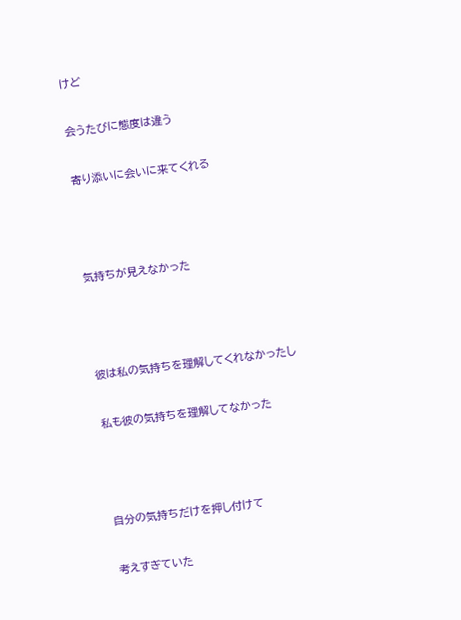けど


会うたびに態度は違う


寄り添いに会いに来てくれる





気持ちが見えなかった





彼は私の気持ちを理解してくれなかったし


私も彼の気持ちを理解してなかった





自分の気持ちだけを押し付けて


考えすぎていた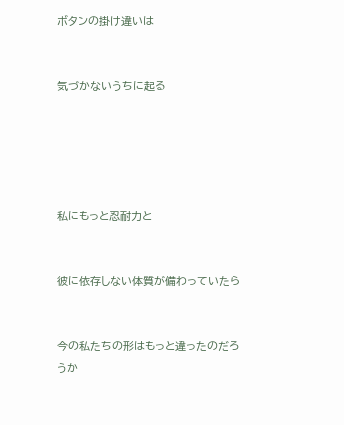ボタンの掛け違いは


気づかないうちに起る





私にもっと忍耐力と


彼に依存しない体質が備わっていたら


今の私たちの形はもっと違ったのだろうか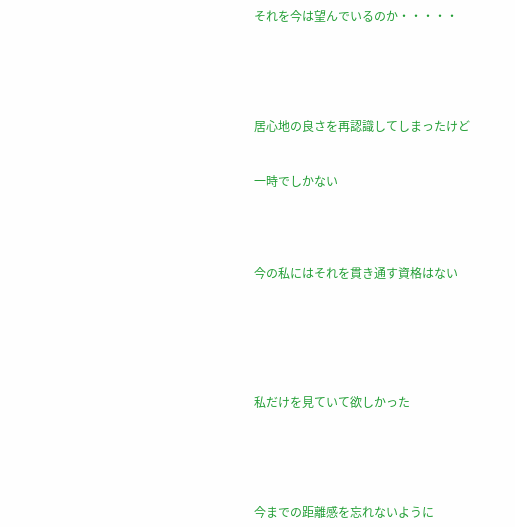それを今は望んでいるのか・・・・・





居心地の良さを再認識してしまったけど


一時でしかない




今の私にはそれを貫き通す資格はない






私だけを見ていて欲しかった





今までの距離感を忘れないように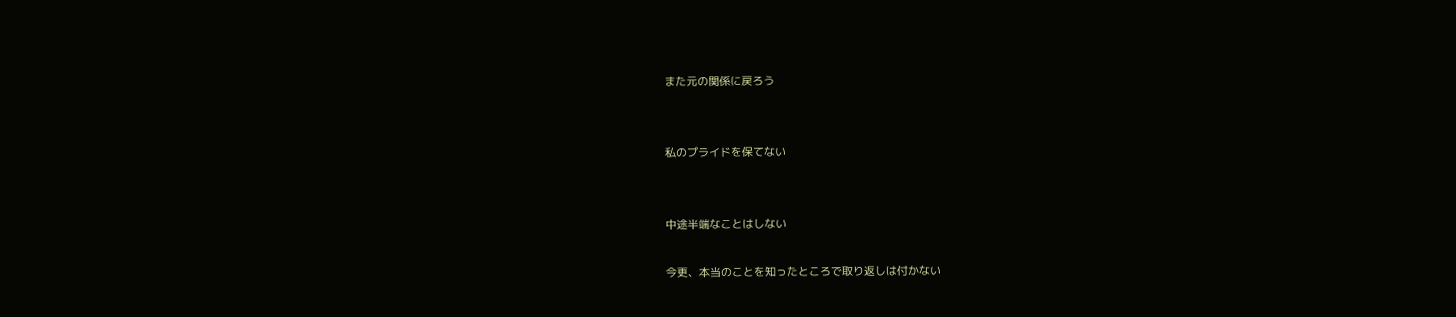また元の関係に戻ろう


私のプライドを保てない


中途半端なことはしない

今更、本当のことを知ったところで取り返しは付かない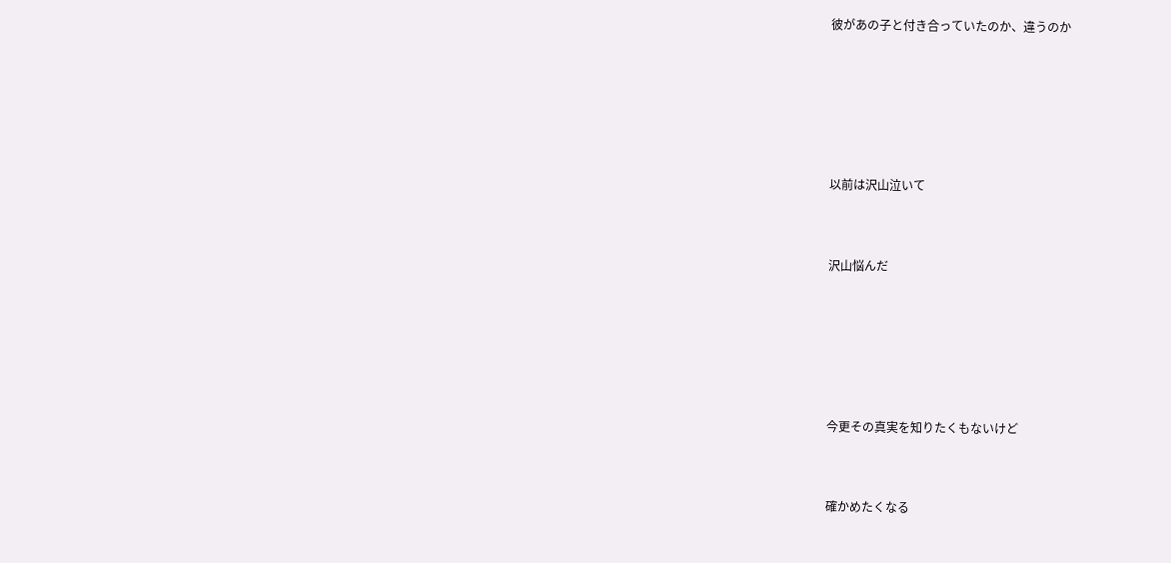彼があの子と付き合っていたのか、違うのか





以前は沢山泣いて


沢山悩んだ





今更その真実を知りたくもないけど


確かめたくなる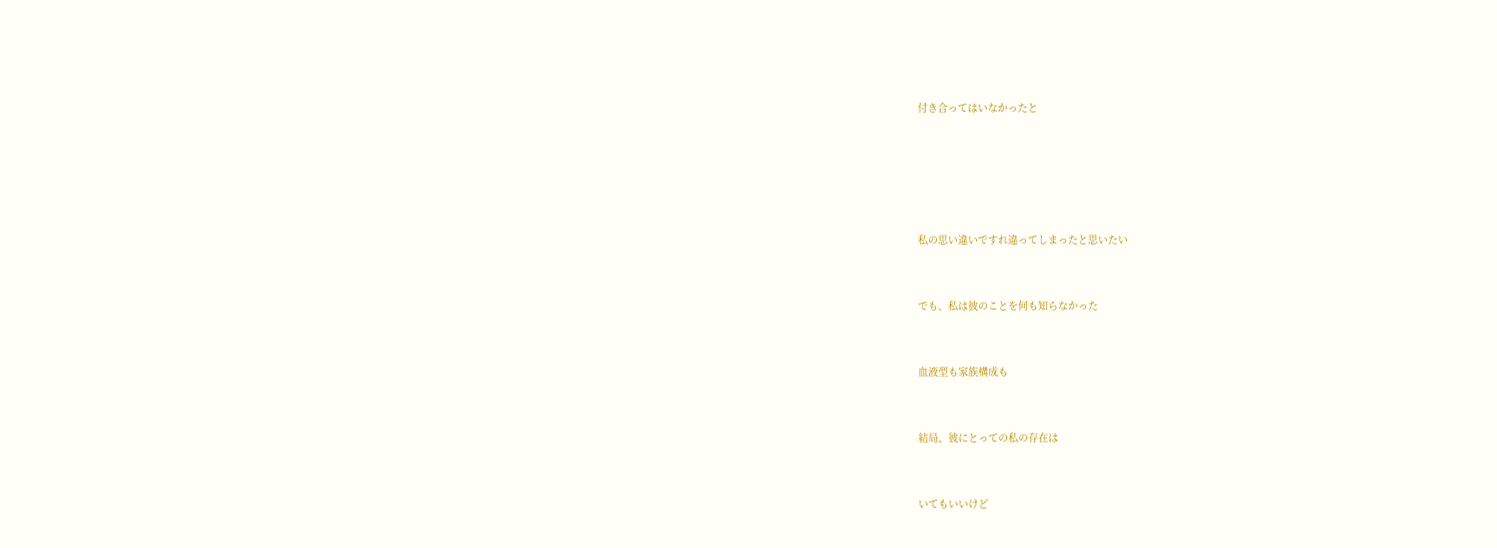付き合ってはいなかったと





私の思い違いですれ違ってしまったと思いたい


でも、私は彼のことを何も知らなかった


血液型も家族構成も


結局、彼にとっての私の存在は


いてもいいけど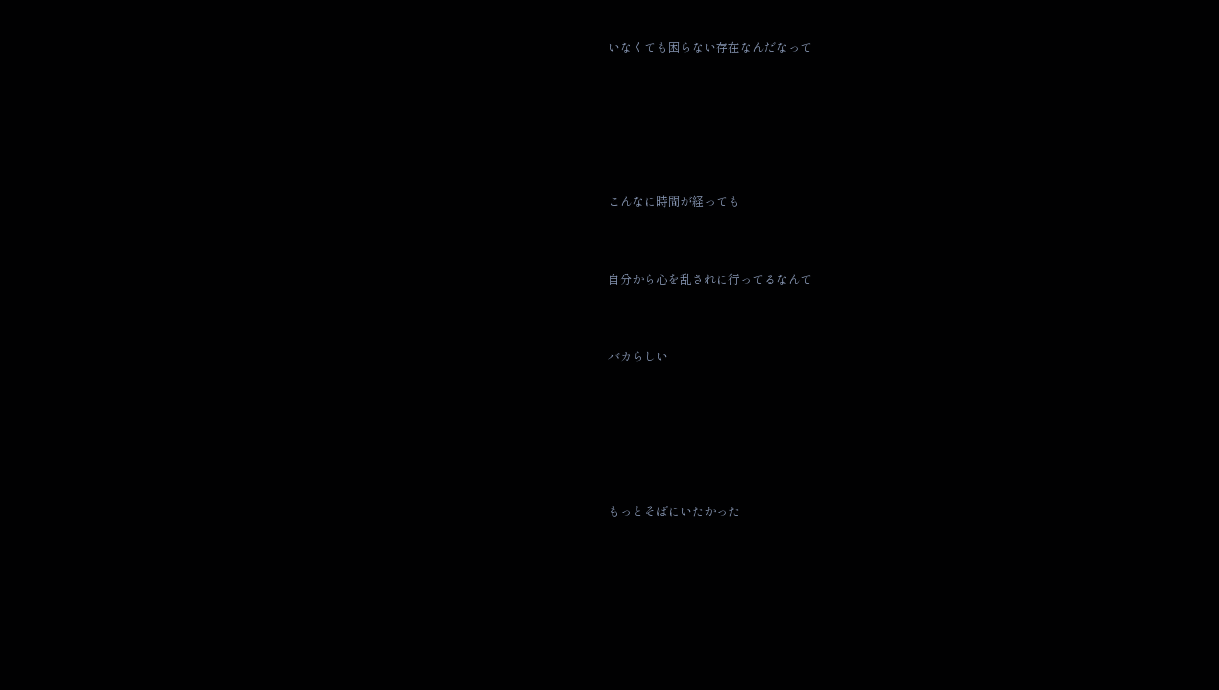いなくても困らない存在なんだなって





こんなに時間が経っても


自分から心を乱されに行ってるなんて


バカらしい





もっとそばにいたかった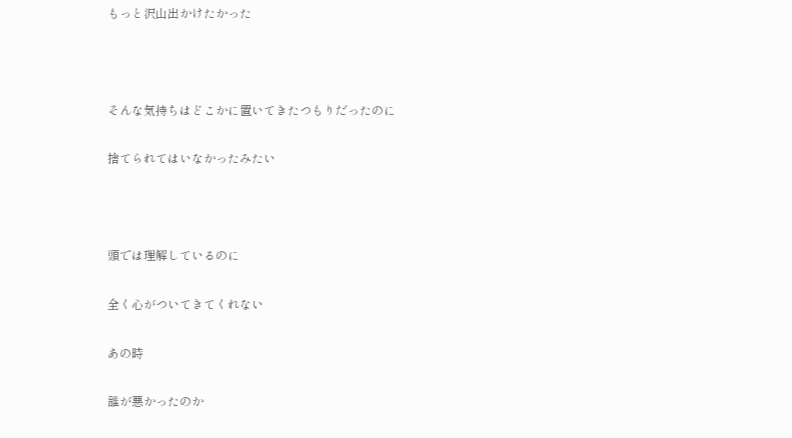もっと沢山出かけたかった





そんな気持ちはどこかに置いてきたつもりだったのに


捨てられてはいなかったみたい





頭では理解しているのに


全く心がついてきてくれない


あの時


誰が悪かったのか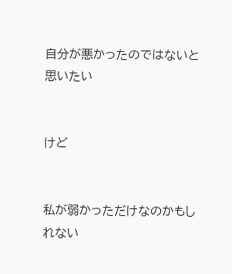自分が悪かったのではないと思いたい


けど


私が弱かっただけなのかもしれない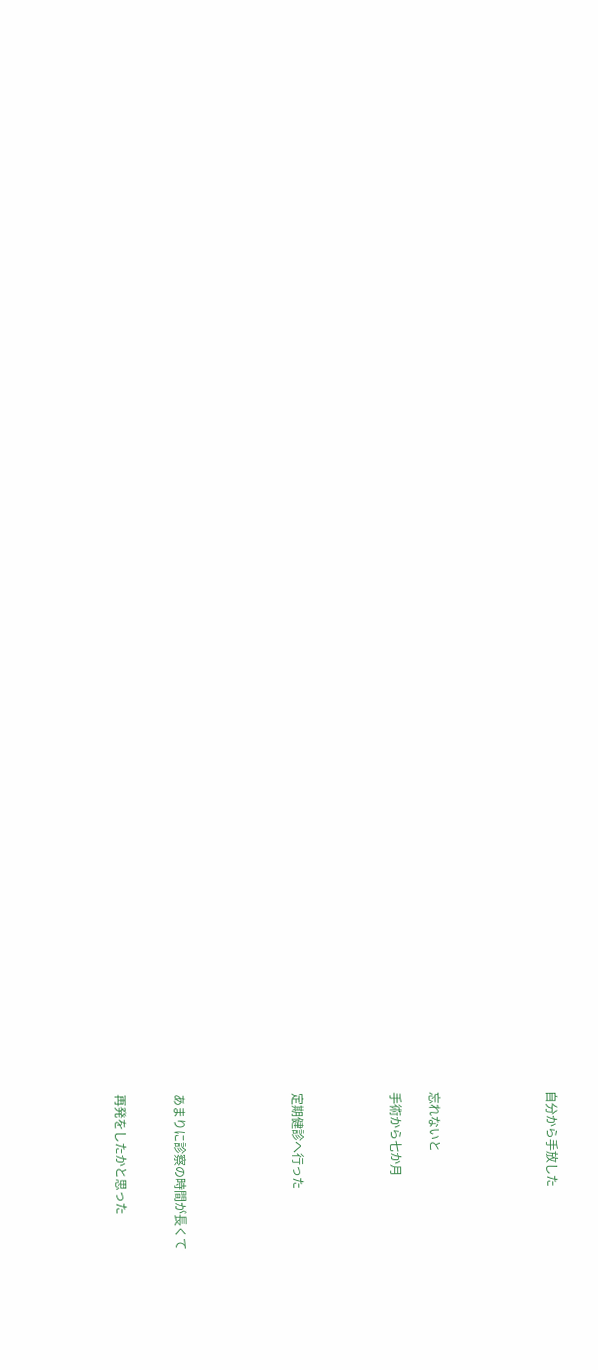自分から手放した





忘れないと

手術から七か月




定期健診へ行った





あまりに診察の時間が長くて


再発をしたかと思った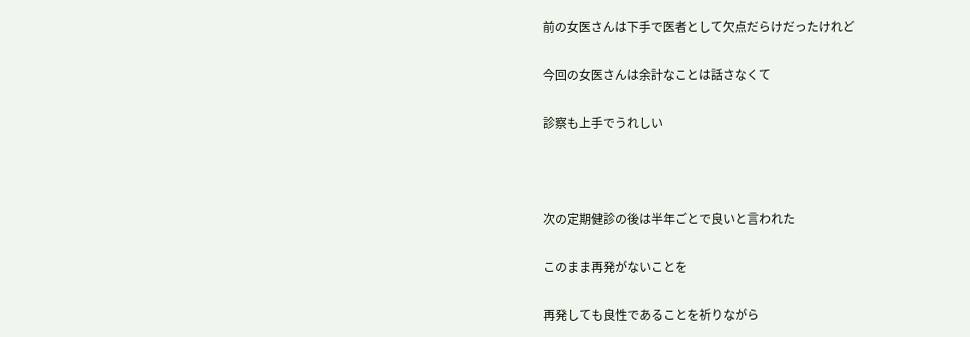前の女医さんは下手で医者として欠点だらけだったけれど


今回の女医さんは余計なことは話さなくて


診察も上手でうれしい





次の定期健診の後は半年ごとで良いと言われた


このまま再発がないことを


再発しても良性であることを祈りながら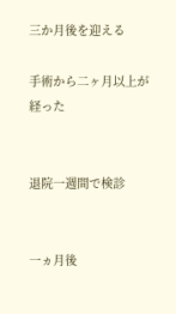三か月後を迎える

手術から二ヶ月以上が経った


退院一週間で検診


一ヵ月後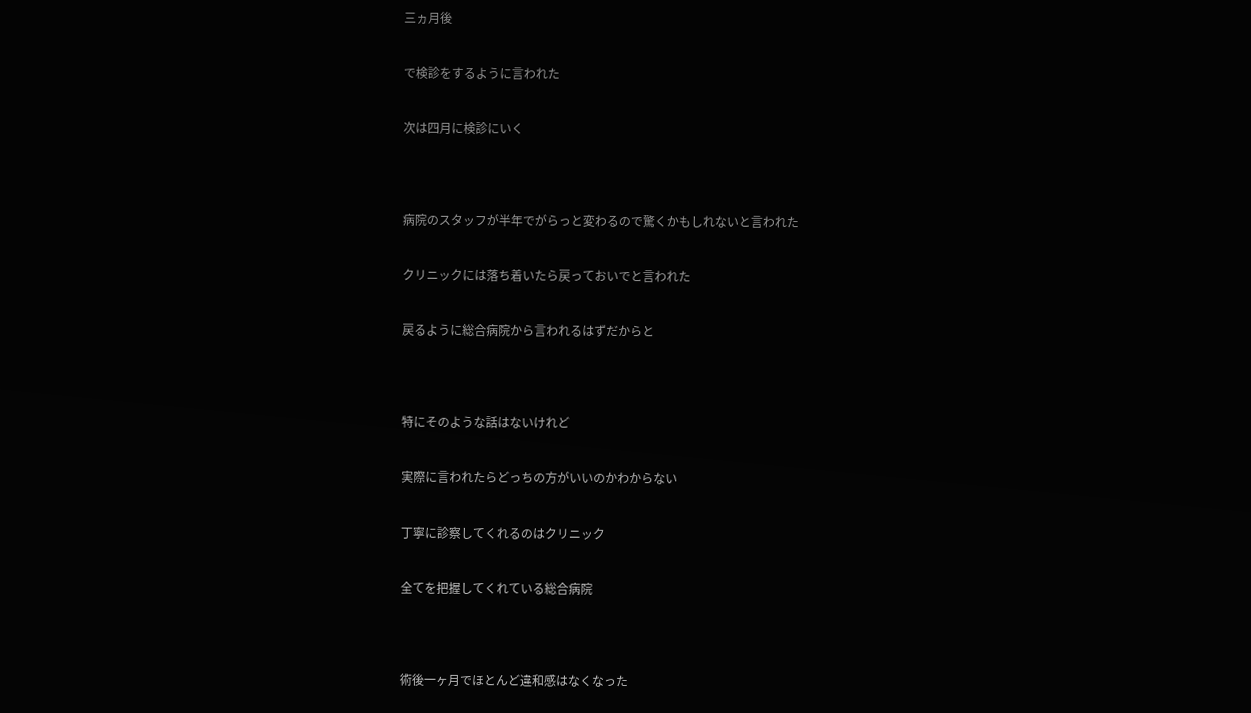三ヵ月後


で検診をするように言われた


次は四月に検診にいく




病院のスタッフが半年でがらっと変わるので驚くかもしれないと言われた


クリニックには落ち着いたら戻っておいでと言われた


戻るように総合病院から言われるはずだからと




特にそのような話はないけれど


実際に言われたらどっちの方がいいのかわからない


丁寧に診察してくれるのはクリニック


全てを把握してくれている総合病院




術後一ヶ月でほとんど違和感はなくなった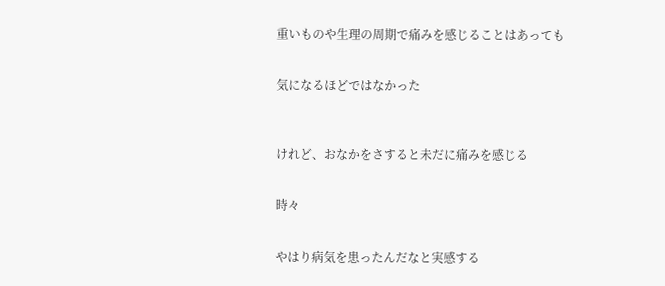重いものや生理の周期で痛みを感じることはあっても


気になるほどではなかった



けれど、おなかをさすると未だに痛みを感じる


時々


やはり病気を患ったんだなと実感する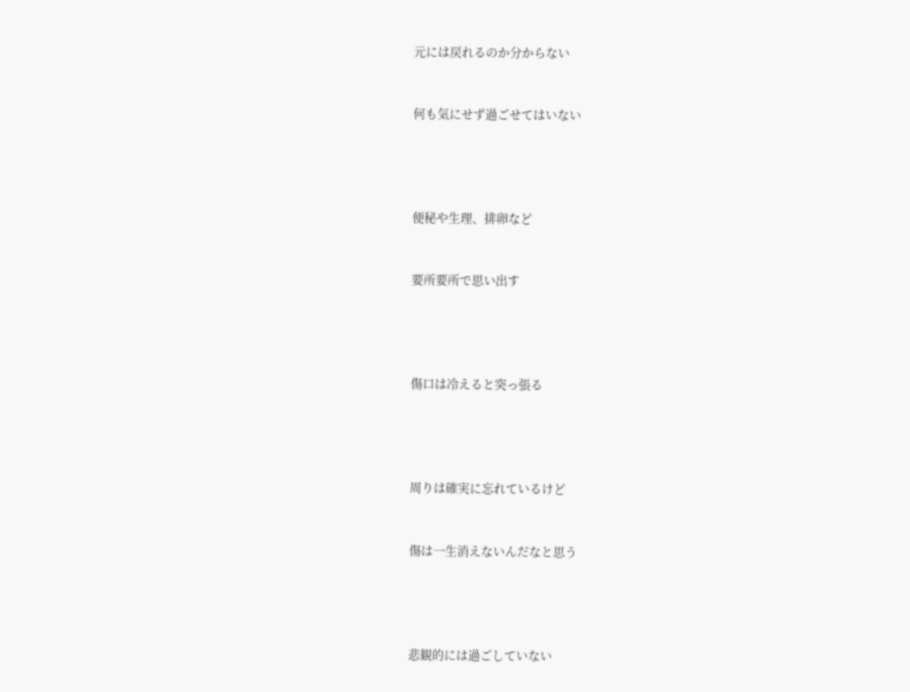元には戻れるのか分からない


何も気にせず過ごせてはいない




便秘や生理、排卵など


要所要所で思い出す




傷口は冷えると突っ張る




周りは確実に忘れているけど


傷は一生消えないんだなと思う




悲観的には過ごしていない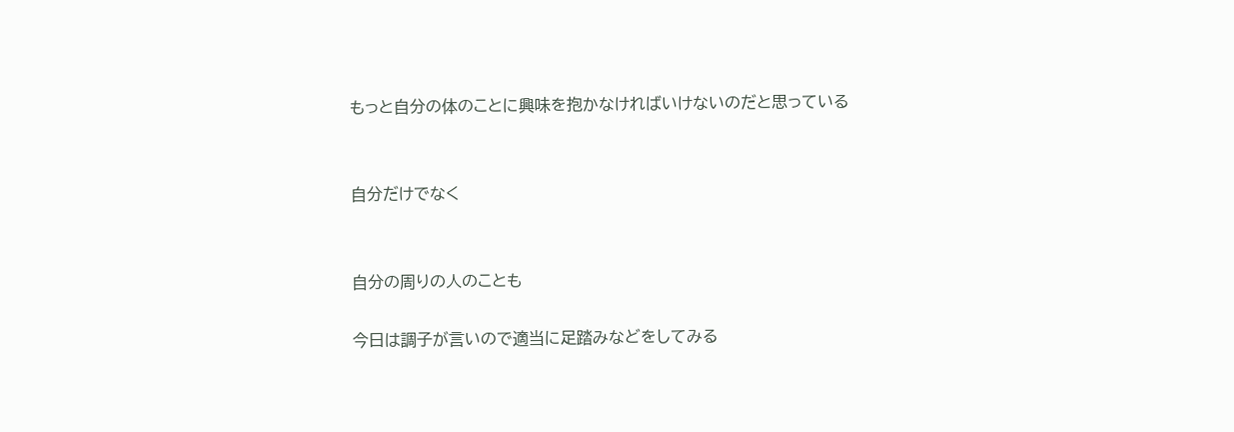もっと自分の体のことに興味を抱かなければいけないのだと思っている


自分だけでなく


自分の周りの人のことも

今日は調子が言いので適当に足踏みなどをしてみる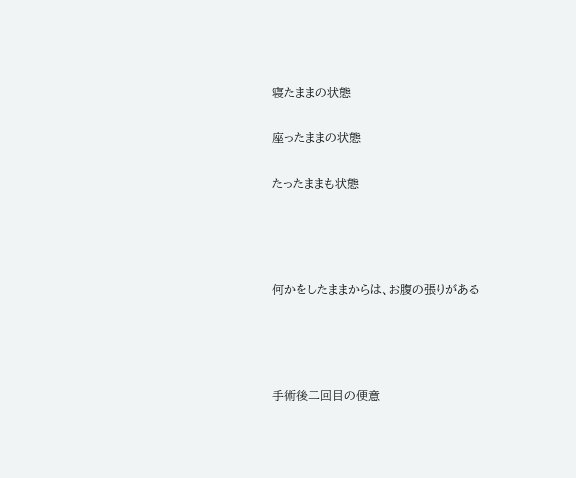寝たままの状態


座ったままの状態


たったままも状態






何かをしたままからは、お腹の張りがある






手術後二回目の便意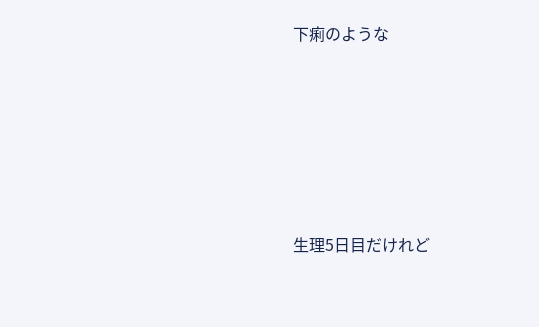下痢のような






生理5日目だけれど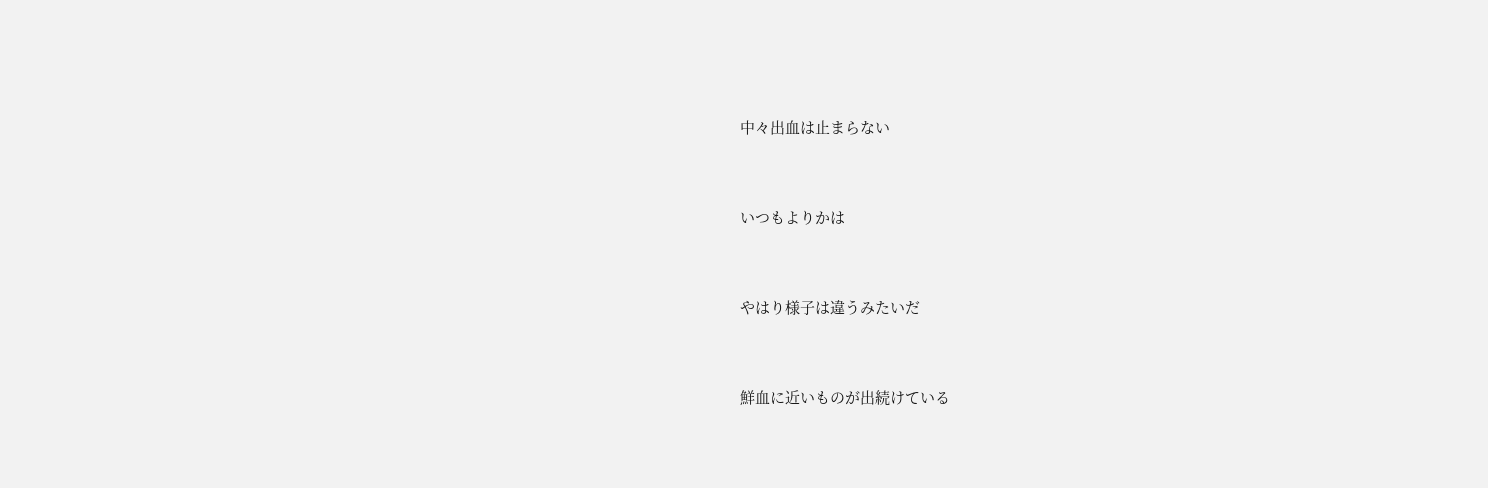中々出血は止まらない


いつもよりかは


やはり様子は違うみたいだ


鮮血に近いものが出続けている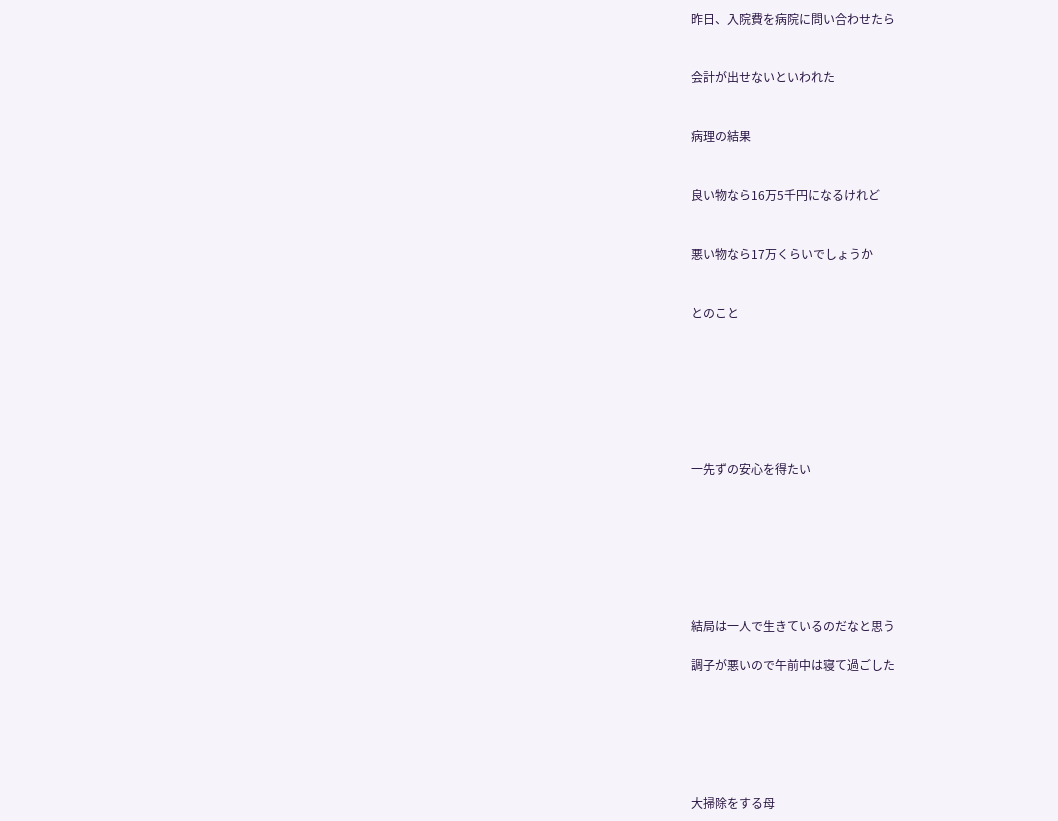昨日、入院費を病院に問い合わせたら


会計が出せないといわれた


病理の結果


良い物なら16万5千円になるけれど


悪い物なら17万くらいでしょうか


とのこと







一先ずの安心を得たい







結局は一人で生きているのだなと思う

調子が悪いので午前中は寝て過ごした






大掃除をする母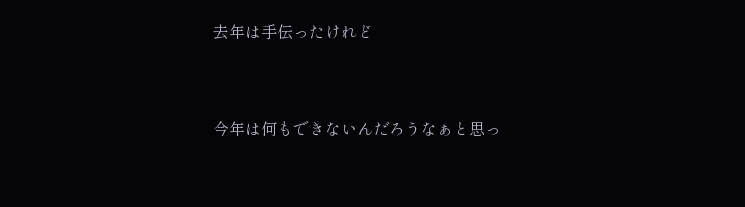去年は手伝ったけれど


今年は何もできないんだろうなぁと思っ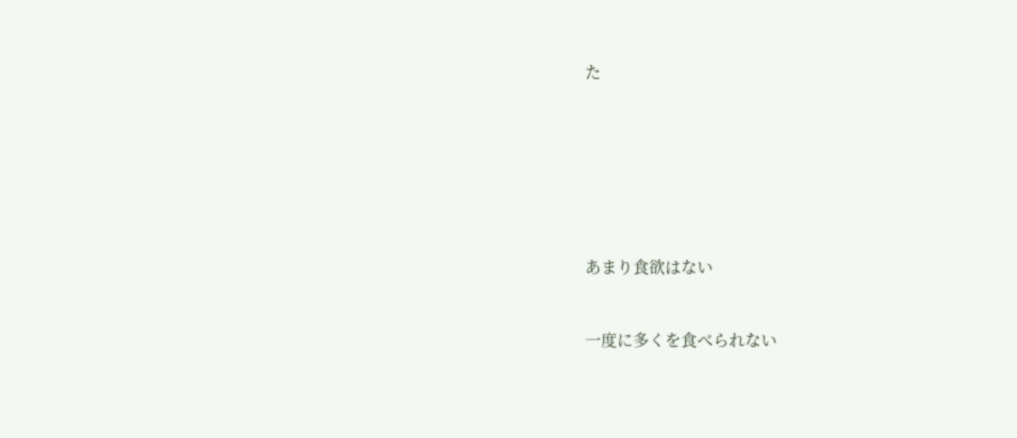た







あまり食欲はない


一度に多くを食べられない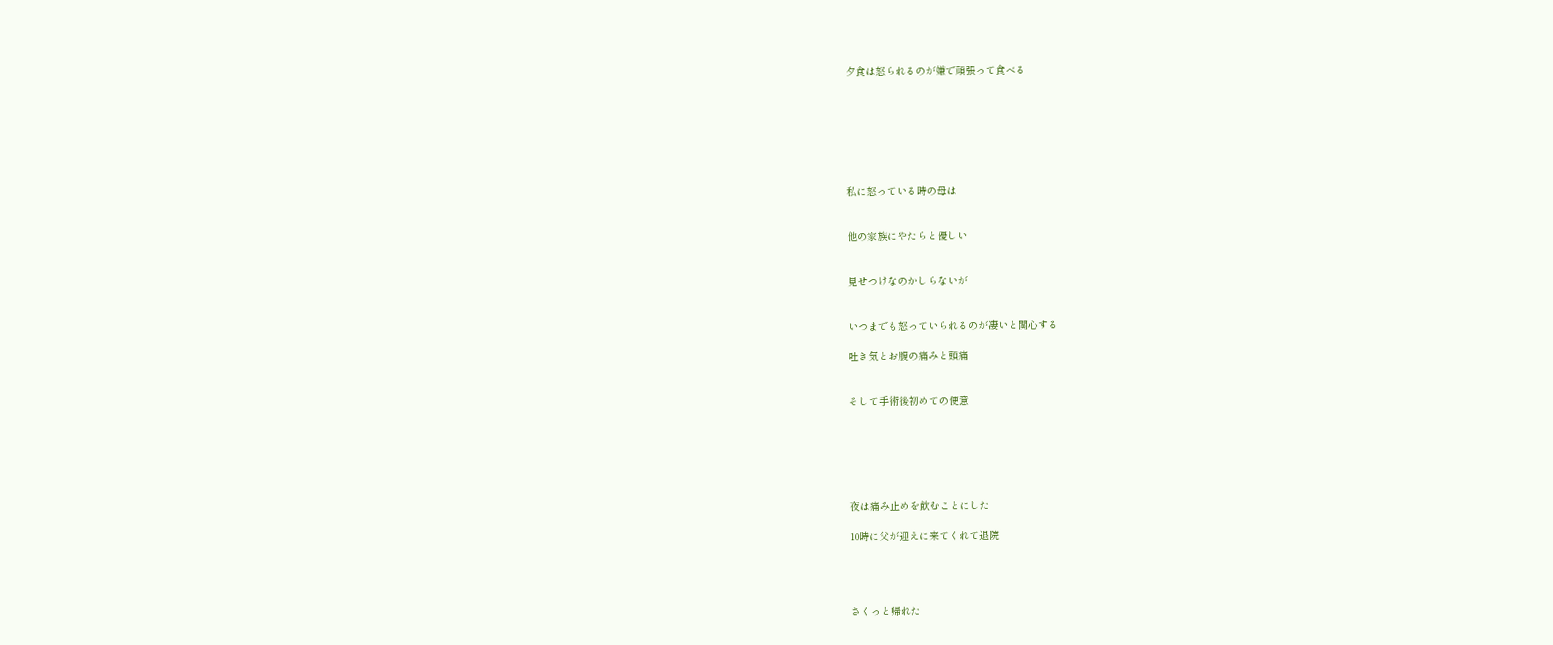夕食は怒られるのが嫌で頑張って食べる







私に怒っている時の母は


他の家族にやたらと優しい


見せつけなのかしらないが


いつまでも怒っていられるのが凄いと関心する

吐き気とお腹の痛みと頭痛


そして手術後初めての便意






夜は痛み止めを飲むことにした

10時に父が迎えに来てくれて退院




さくっと帰れた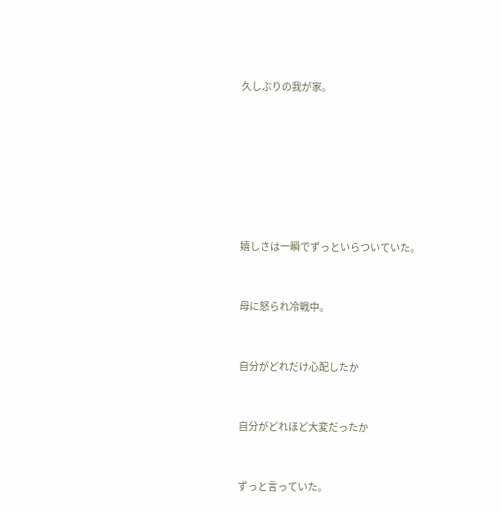久しぶりの我が家。







嬉しさは一瞬でずっといらついていた。


母に怒られ冷戦中。


自分がどれだけ心配したか


自分がどれほど大変だったか


ずっと言っていた。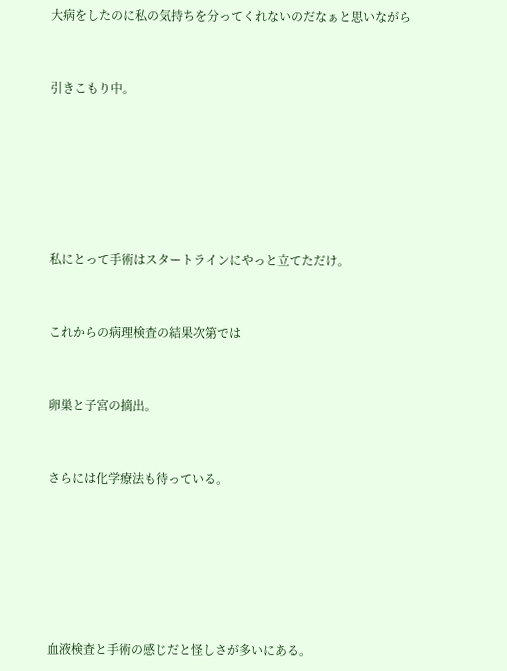大病をしたのに私の気持ちを分ってくれないのだなぁと思いながら


引きこもり中。






私にとって手術はスタートラインにやっと立てただけ。


これからの病理検査の結果次第では


卵巣と子宮の摘出。


さらには化学療法も待っている。






血液検査と手術の感じだと怪しさが多いにある。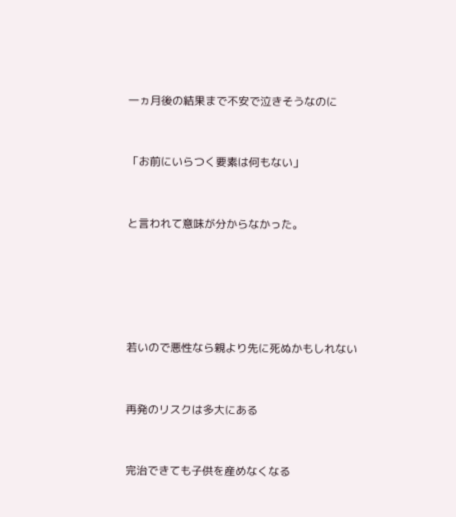一ヵ月後の結果まで不安で泣きそうなのに


「お前にいらつく要素は何もない」


と言われて意味が分からなかった。





若いので悪性なら親より先に死ぬかもしれない


再発のリスクは多大にある


完治できても子供を産めなくなる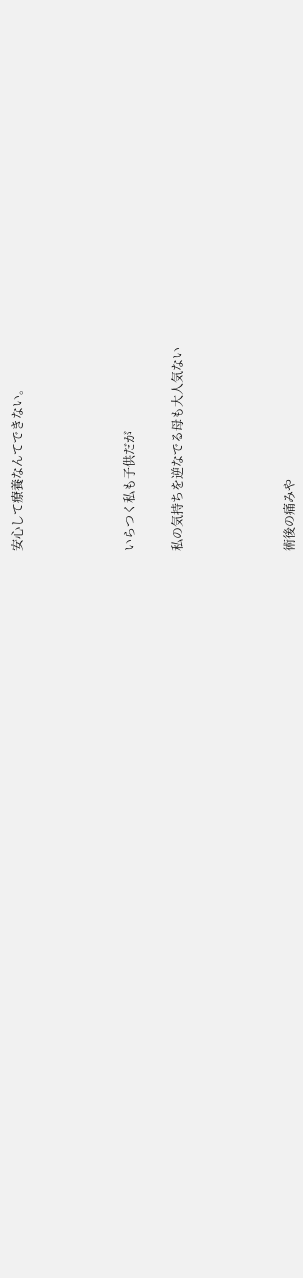安心して療養なんてできない。






いらつく私も子供だが


私の気持ちを逆なでる母も大人気ない






術後の痛みや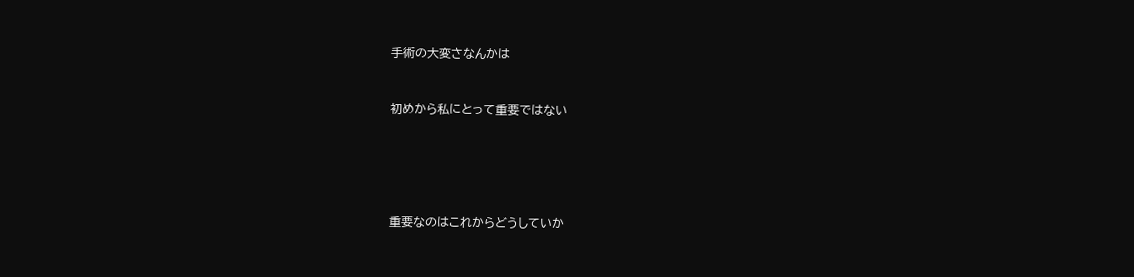手術の大変さなんかは


初めから私にとって重要ではない





重要なのはこれからどうしていか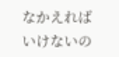なかえればいけないの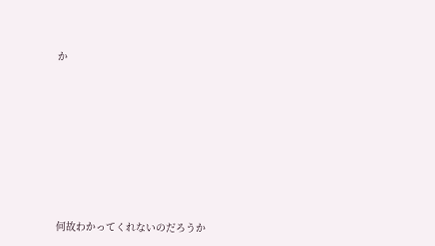か









何故わかってくれないのだろうか